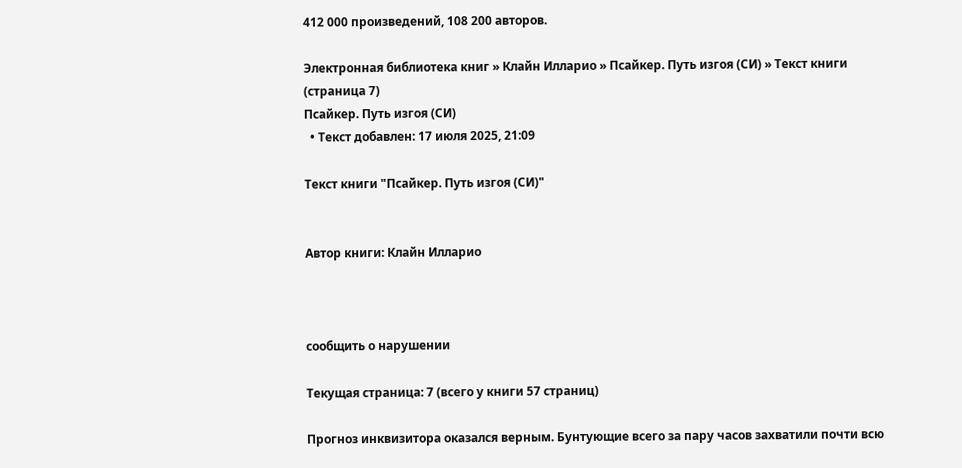412 000 произведений, 108 200 авторов.

Электронная библиотека книг » Клайн Илларио » Псайкер. Путь изгоя (СИ) » Текст книги (страница 7)
Псайкер. Путь изгоя (СИ)
  • Текст добавлен: 17 июля 2025, 21:09

Текст книги "Псайкер. Путь изгоя (СИ)"


Автор книги: Клайн Илларио



сообщить о нарушении

Текущая страница: 7 (всего у книги 57 страниц)

Прогноз инквизитора оказался верным. Бунтующие всего за пару часов захватили почти всю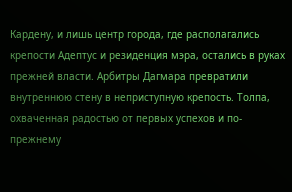Кардену, и лишь центр города, где располагались крепости Адептус и резиденция мэра, остались в руках прежней власти. Арбитры Дагмара превратили внутреннюю стену в неприступную крепость. Толпа, охваченная радостью от первых успехов и по-прежнему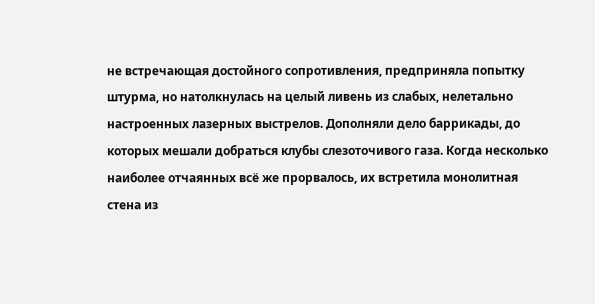не встречающая достойного сопротивления, предприняла попытку штурма, но натолкнулась на целый ливень из слабых, нелетально настроенных лазерных выстрелов. Дополняли дело баррикады, до которых мешали добраться клубы слезоточивого газа. Когда несколько наиболее отчаянных всё же прорвалось, их встретила монолитная стена из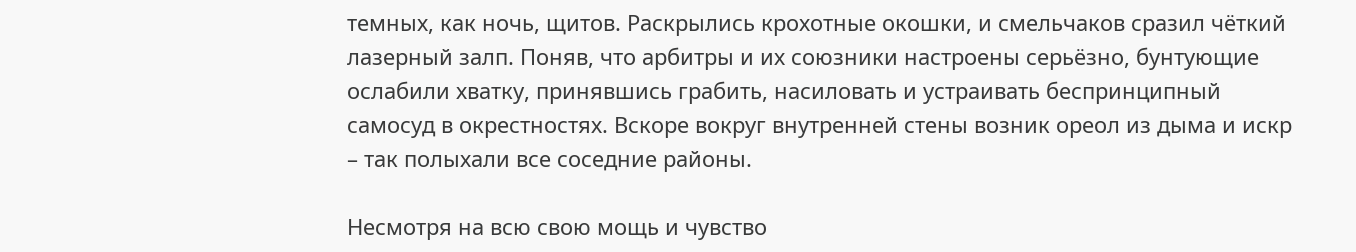темных, как ночь, щитов. Раскрылись крохотные окошки, и смельчаков сразил чёткий лазерный залп. Поняв, что арбитры и их союзники настроены серьёзно, бунтующие ослабили хватку, принявшись грабить, насиловать и устраивать беспринципный самосуд в окрестностях. Вскоре вокруг внутренней стены возник ореол из дыма и искр – так полыхали все соседние районы.

Несмотря на всю свою мощь и чувство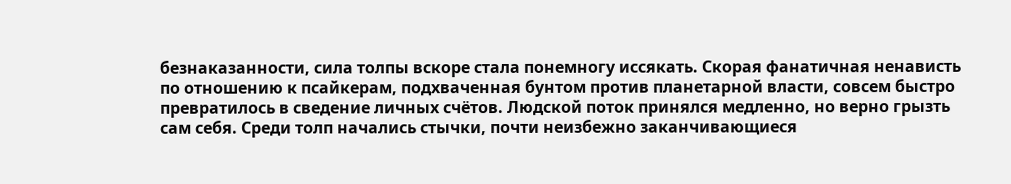безнаказанности, сила толпы вскоре стала понемногу иссякать. Скорая фанатичная ненависть по отношению к псайкерам, подхваченная бунтом против планетарной власти, совсем быстро превратилось в сведение личных счётов. Людской поток принялся медленно, но верно грызть сам себя. Среди толп начались стычки, почти неизбежно заканчивающиеся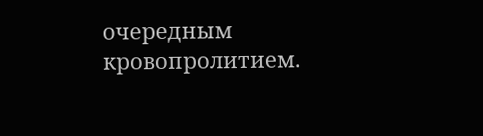очередным кровопролитием.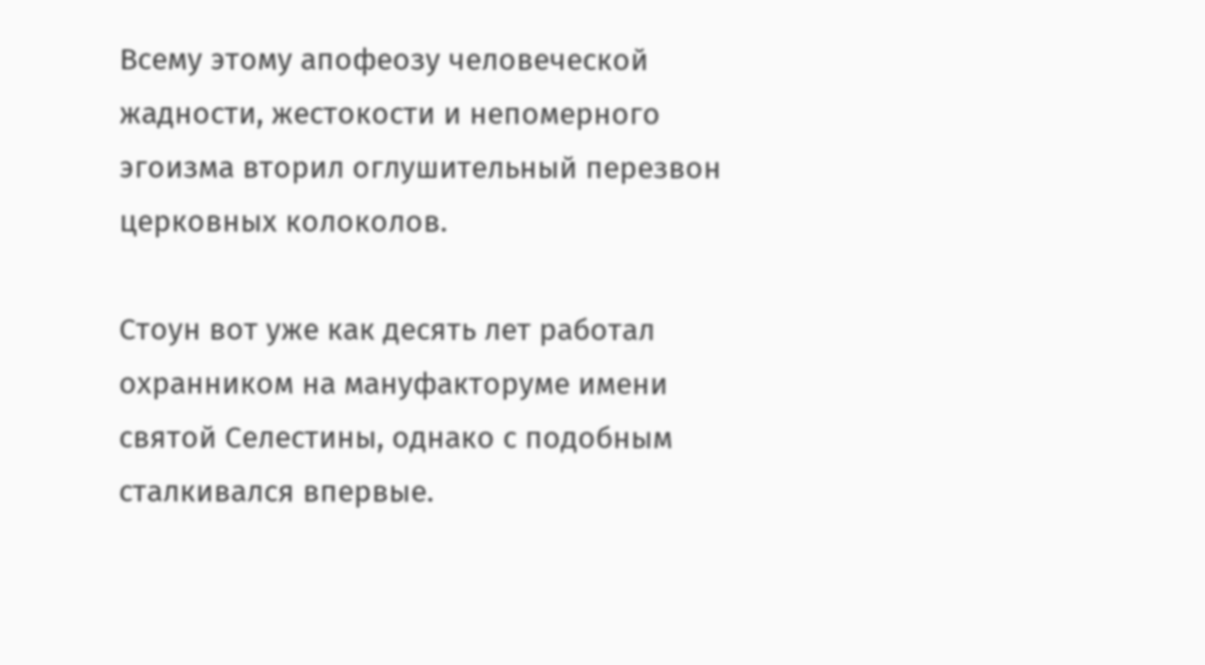Всему этому апофеозу человеческой жадности, жестокости и непомерного эгоизма вторил оглушительный перезвон церковных колоколов.

Стоун вот уже как десять лет работал охранником на мануфакторуме имени святой Селестины, однако с подобным сталкивался впервые.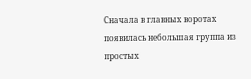Сначала в главных воротах появилась небольшая группа из простых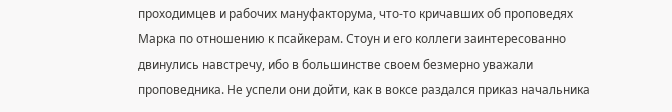проходимцев и рабочих мануфакторума, что-то кричавших об проповедях Марка по отношению к псайкерам. Стоун и его коллеги заинтересованно двинулись навстречу, ибо в большинстве своем безмерно уважали проповедника. Не успели они дойти, как в воксе раздался приказ начальника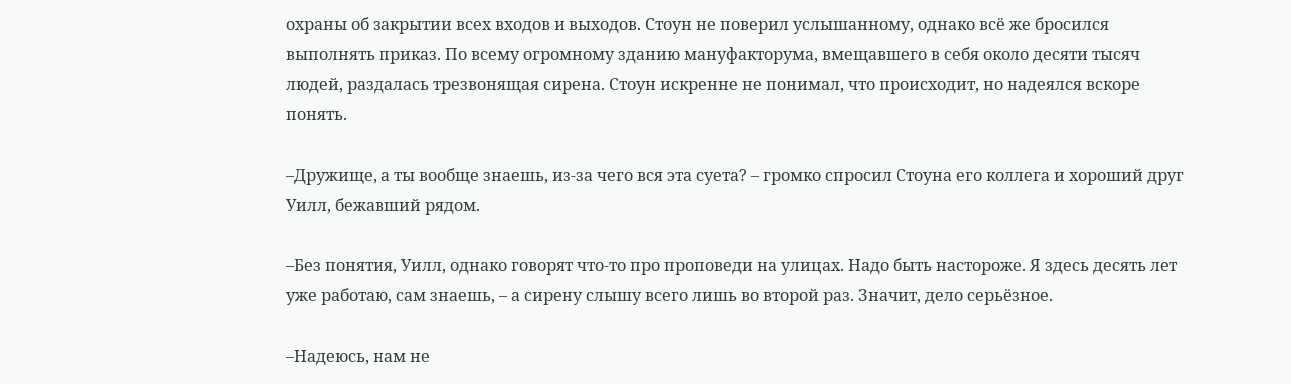охраны об закрытии всех входов и выходов. Стоун не поверил услышанному, однако всё же бросился выполнять приказ. По всему огромному зданию мануфакторума, вмещавшего в себя около десяти тысяч людей, раздалась трезвонящая сирена. Стоун искренне не понимал, что происходит, но надеялся вскоре понять.

–Дружище, а ты вообще знаешь, из-за чего вся эта суета? – громко спросил Стоуна его коллега и хороший друг Уилл, бежавший рядом.

–Без понятия, Уилл, однако говорят что-то про проповеди на улицах. Надо быть настороже. Я здесь десять лет уже работаю, сам знаешь, – а сирену слышу всего лишь во второй раз. Значит, дело серьёзное.

–Надеюсь, нам не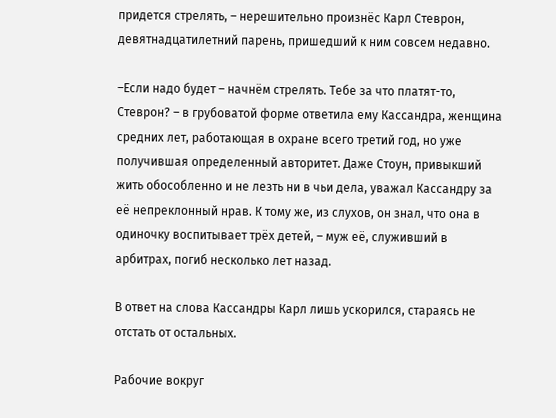придется стрелять, – нерешительно произнёс Карл Стеврон, девятнадцатилетний парень, пришедший к ним совсем недавно.

–Если надо будет – начнём стрелять. Тебе за что платят-то, Стеврон? – в грубоватой форме ответила ему Кассандра, женщина средних лет, работающая в охране всего третий год, но уже получившая определенный авторитет. Даже Стоун, привыкший жить обособленно и не лезть ни в чьи дела, уважал Кассандру за её непреклонный нрав. К тому же, из слухов, он знал, что она в одиночку воспитывает трёх детей, – муж её, служивший в арбитрах, погиб несколько лет назад.

В ответ на слова Кассандры Карл лишь ускорился, стараясь не отстать от остальных.

Рабочие вокруг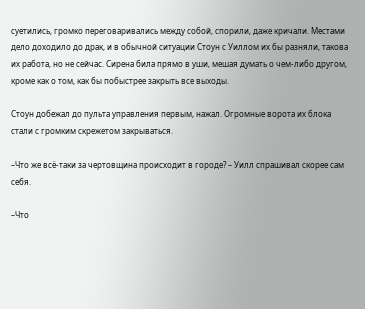суетились, громко переговаривались между собой, спорили, даже кричали. Местами дело доходило до драк, и в обычной ситуации Стоун с Уиллом их бы разняли, такова их работа, но не сейчас. Сирена била прямо в уши, мешая думать о чем-либо другом, кроме как о том, как бы побыстрее закрыть все выходы.

Стоун добежал до пульта управления первым, нажал. Огромные ворота их блока стали с громким скрежетом закрываться.

–Что же всё-таки за чертовщина происходит в городе? – Уилл спрашивал скорее сам себя.

–Что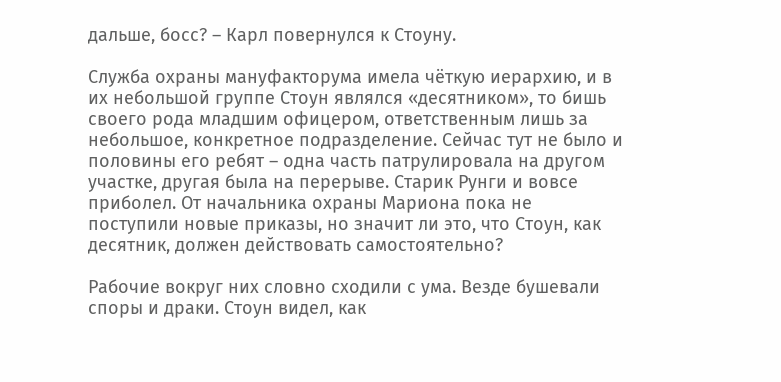дальше, босс? – Карл повернулся к Стоуну.

Служба охраны мануфакторума имела чёткую иерархию, и в их небольшой группе Стоун являлся «десятником», то бишь своего рода младшим офицером, ответственным лишь за небольшое, конкретное подразделение. Сейчас тут не было и половины его ребят – одна часть патрулировала на другом участке, другая была на перерыве. Старик Рунги и вовсе приболел. От начальника охраны Мариона пока не поступили новые приказы, но значит ли это, что Стоун, как десятник, должен действовать самостоятельно?

Рабочие вокруг них словно сходили с ума. Везде бушевали споры и драки. Стоун видел, как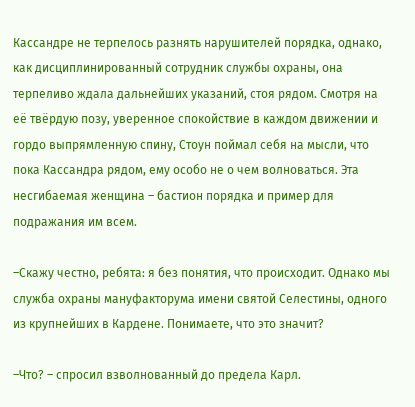Кассандре не терпелось разнять нарушителей порядка, однако, как дисциплинированный сотрудник службы охраны, она терпеливо ждала дальнейших указаний, стоя рядом. Смотря на её твёрдую позу, уверенное спокойствие в каждом движении и гордо выпрямленную спину, Стоун поймал себя на мысли, что пока Кассандра рядом, ему особо не о чем волноваться. Эта несгибаемая женщина – бастион порядка и пример для подражания им всем.

–Скажу честно, ребята: я без понятия, что происходит. Однако мы служба охраны мануфакторума имени святой Селестины, одного из крупнейших в Кардене. Понимаете, что это значит?

–Что? – спросил взволнованный до предела Карл.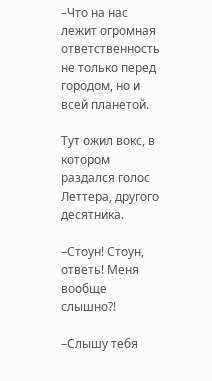–Что на нас лежит огромная ответственность не только перед городом, но и всей планетой.

Тут ожил вокс, в котором раздался голос Леттера, другого десятника.

–Стоун! Стоун, ответь! Меня вообще слышно?!

–Слышу тебя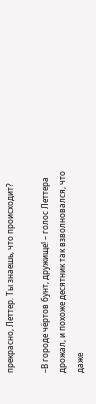прекрасно, Леттер. Ты знаешь, что происходит?

–В городе чёртов бунт, дружище! – голос Леттера дрожал, и похоже десятник так взволновался, что даже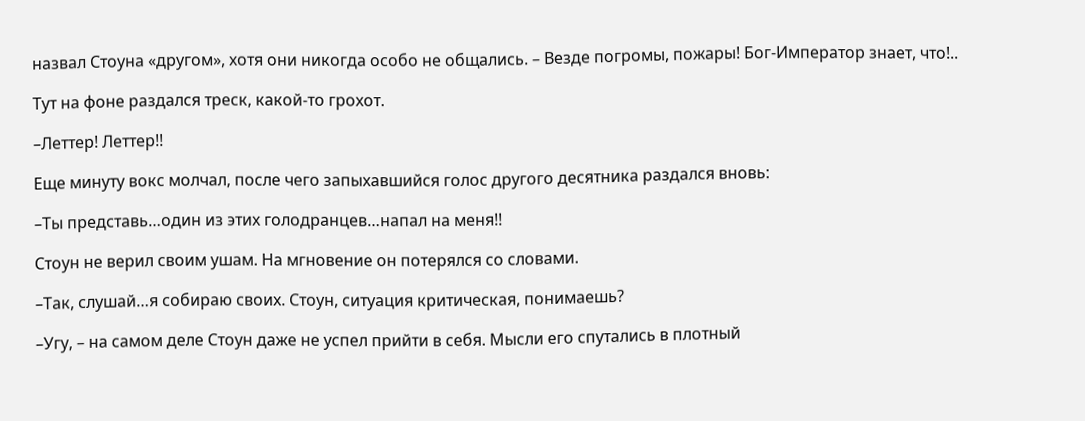назвал Стоуна «другом», хотя они никогда особо не общались. – Везде погромы, пожары! Бог-Император знает, что!..

Тут на фоне раздался треск, какой-то грохот.

–Леттер! Леттер!!

Еще минуту вокс молчал, после чего запыхавшийся голос другого десятника раздался вновь:

–Ты представь…один из этих голодранцев…напал на меня!!

Стоун не верил своим ушам. На мгновение он потерялся со словами.

–Так, слушай…я собираю своих. Стоун, ситуация критическая, понимаешь?

–Угу, – на самом деле Стоун даже не успел прийти в себя. Мысли его спутались в плотный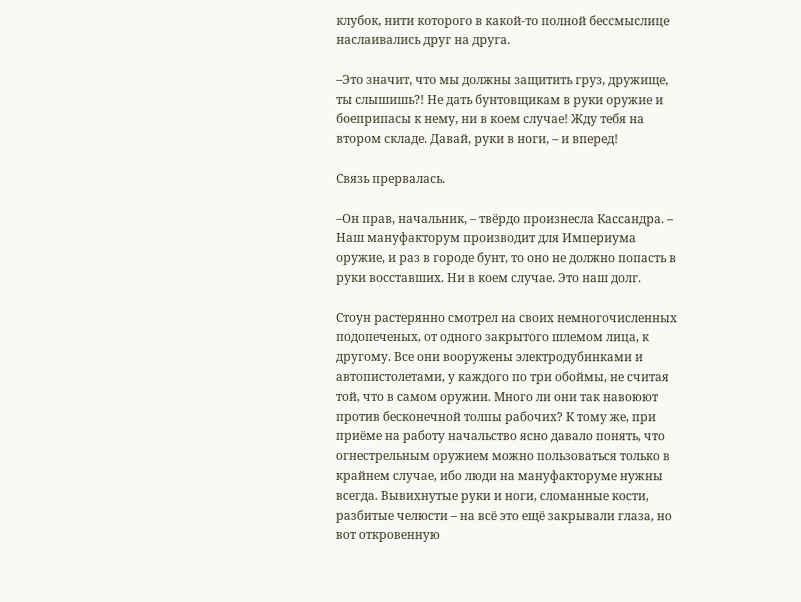клубок, нити которого в какой-то полной бессмыслице наслаивались друг на друга.

–Это значит, что мы должны защитить груз, дружище, ты слышишь?! Не дать бунтовщикам в руки оружие и боеприпасы к нему, ни в коем случае! Жду тебя на втором складе. Давай, руки в ноги, – и вперед!

Связь прервалась.

–Он прав, начальник, – твёрдо произнесла Кассандра. – Наш мануфакторум производит для Империума оружие, и раз в городе бунт, то оно не должно попасть в руки восставших. Ни в коем случае. Это наш долг.

Стоун растерянно смотрел на своих немногочисленных подопеченых, от одного закрытого шлемом лица, к другому. Все они вооружены электродубинками и автопистолетами, у каждого по три обоймы, не считая той, что в самом оружии. Много ли они так навоюют против бесконечной толпы рабочих? К тому же, при приёме на работу начальство ясно давало понять, что огнестрельным оружием можно пользоваться только в крайнем случае, ибо люди на мануфакторуме нужны всегда. Вывихнутые руки и ноги, сломанные кости, разбитые челюсти – на всё это ещё закрывали глаза, но вот откровенную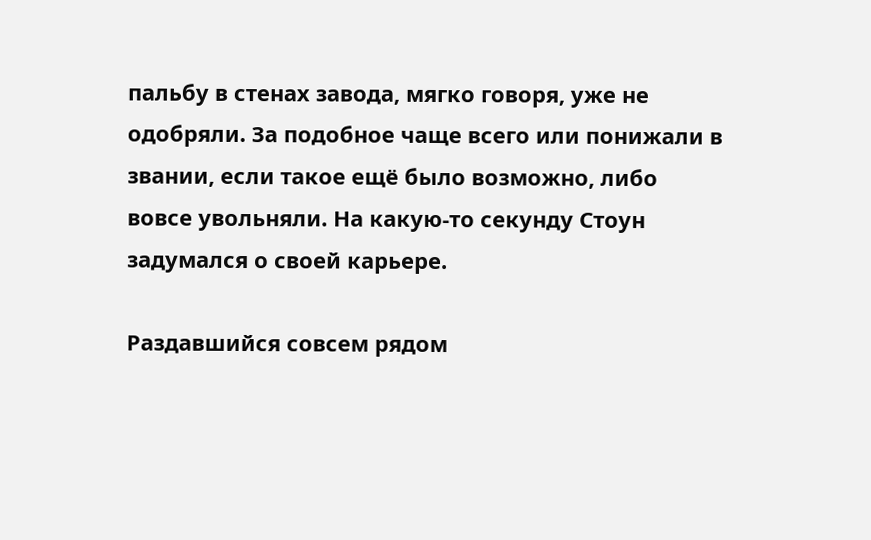пальбу в стенах завода, мягко говоря, уже не одобряли. За подобное чаще всего или понижали в звании, если такое ещё было возможно, либо вовсе увольняли. На какую-то секунду Стоун задумался о своей карьере.

Раздавшийся совсем рядом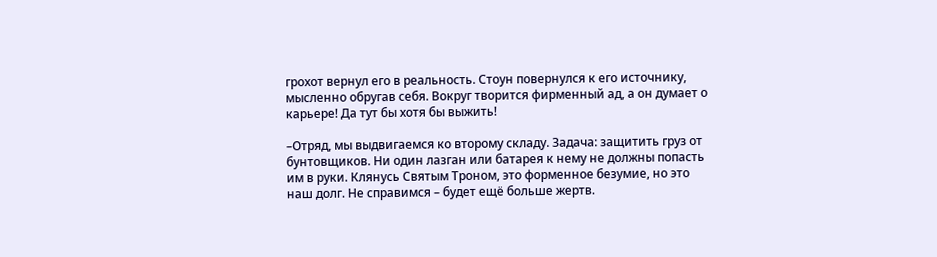грохот вернул его в реальность. Стоун повернулся к его источнику, мысленно обругав себя. Вокруг творится фирменный ад, а он думает о карьере! Да тут бы хотя бы выжить!

–Отряд, мы выдвигаемся ко второму складу. Задача: защитить груз от бунтовщиков. Ни один лазган или батарея к нему не должны попасть им в руки. Клянусь Святым Троном, это форменное безумие, но это наш долг. Не справимся – будет ещё больше жертв.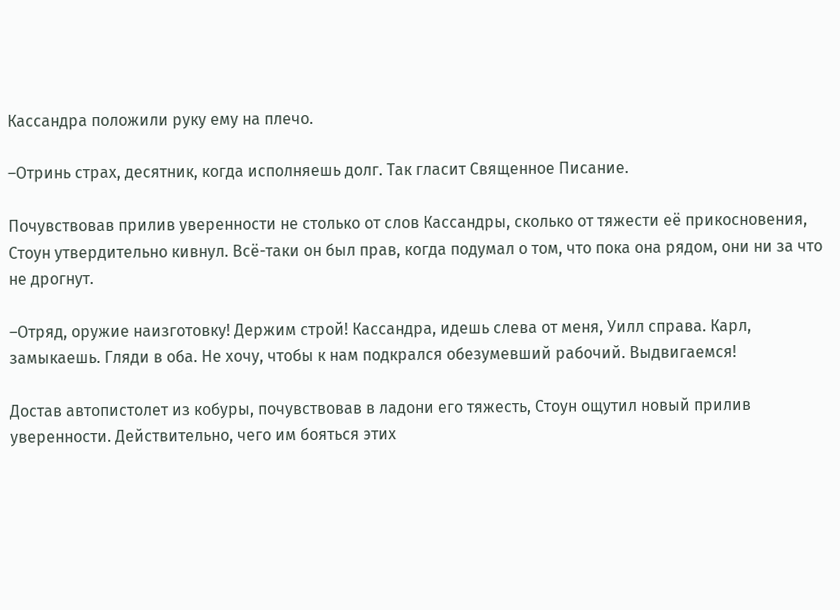Кассандра положили руку ему на плечо.

–Отринь страх, десятник, когда исполняешь долг. Так гласит Священное Писание.

Почувствовав прилив уверенности не столько от слов Кассандры, сколько от тяжести её прикосновения, Стоун утвердительно кивнул. Всё-таки он был прав, когда подумал о том, что пока она рядом, они ни за что не дрогнут.

–Отряд, оружие наизготовку! Держим строй! Кассандра, идешь слева от меня, Уилл справа. Карл, замыкаешь. Гляди в оба. Не хочу, чтобы к нам подкрался обезумевший рабочий. Выдвигаемся!

Достав автопистолет из кобуры, почувствовав в ладони его тяжесть, Стоун ощутил новый прилив уверенности. Действительно, чего им бояться этих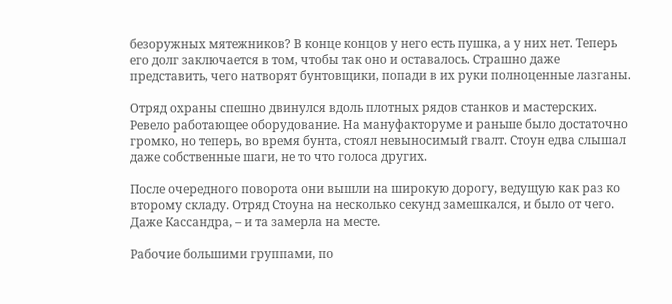безоружных мятежников? В конце концов у него есть пушка, а у них нет. Теперь его долг заключается в том, чтобы так оно и оставалось. Страшно даже представить, чего натворят бунтовщики, попади в их руки полноценные лазганы.

Отряд охраны спешно двинулся вдоль плотных рядов станков и мастерских. Ревело работающее оборудование. На мануфакторуме и раньше было достаточно громко, но теперь, во время бунта, стоял невыносимый гвалт. Стоун едва слышал даже собственные шаги, не то что голоса других.

После очередного поворота они вышли на широкую дорогу, ведущую как раз ко второму складу. Отряд Стоуна на несколько секунд замешкался, и было от чего. Даже Кассандра, – и та замерла на месте.

Рабочие большими группами, по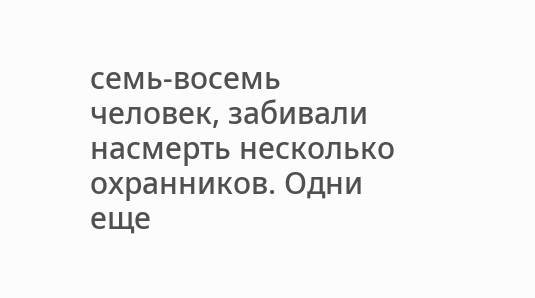семь-восемь человек, забивали насмерть несколько охранников. Одни еще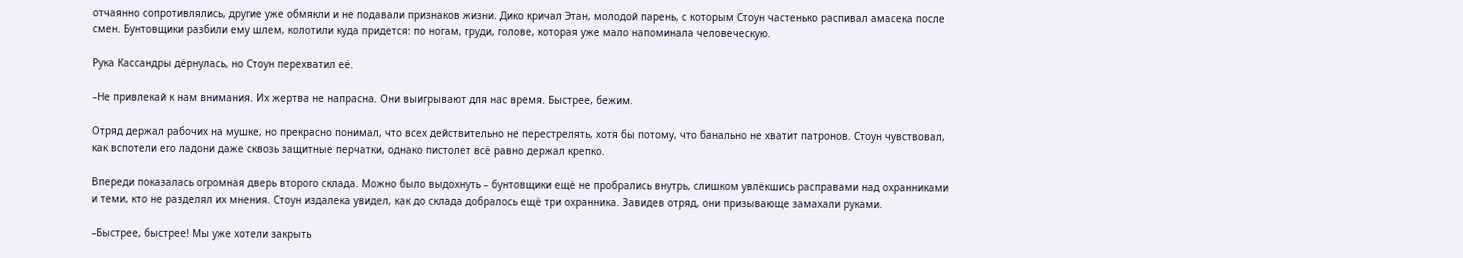отчаянно сопротивлялись, другие уже обмякли и не подавали признаков жизни. Дико кричал Этан, молодой парень, с которым Стоун частенько распивал амасека после смен. Бунтовщики разбили ему шлем, колотили куда придется: по ногам, груди, голове, которая уже мало напоминала человеческую.

Рука Кассандры дёрнулась, но Стоун перехватил её.

–Не привлекай к нам внимания. Их жертва не напрасна. Они выигрывают для нас время. Быстрее, бежим.

Отряд держал рабочих на мушке, но прекрасно понимал, что всех действительно не перестрелять, хотя бы потому, что банально не хватит патронов. Стоун чувствовал, как вспотели его ладони даже сквозь защитные перчатки, однако пистолет всё равно держал крепко.

Впереди показалась огромная дверь второго склада. Можно было выдохнуть – бунтовщики ещё не пробрались внутрь, слишком увлёкшись расправами над охранниками и теми, кто не разделял их мнения. Стоун издалека увидел, как до склада добралось ещё три охранника. Завидев отряд, они призывающе замахали руками.

–Быстрее, быстрее! Мы уже хотели закрыть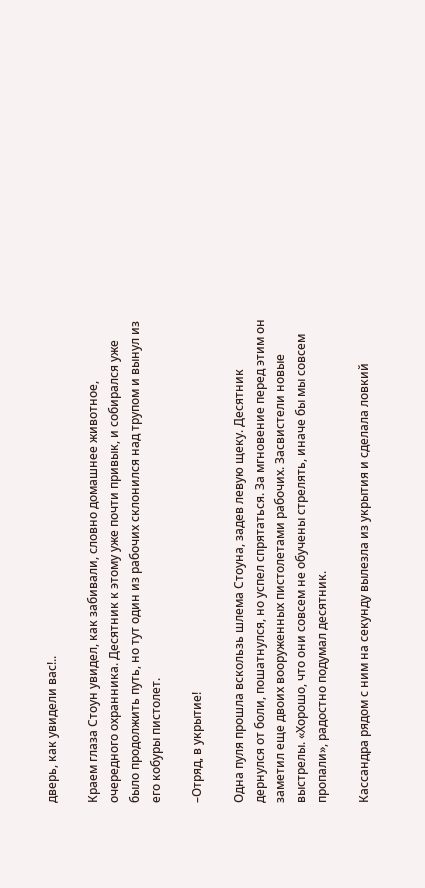дверь, как увидели вас!..

Краем глаза Стоун увидел, как забивали, словно домашнее животное, очередного охранника. Десятник к этому уже почти привык, и собирался уже было продолжить путь, но тут один из рабочих склонился над трупом и вынул из его кобуры пистолет.

–Отряд, в укрытие!

Одна пуля прошла вскользь шлема Стоуна, задев левую щеку. Десятник дернулся от боли, пошатнулся, но успел спрятаться. За мгновение перед этим он заметил еще двоих вооруженных пистолетами рабочих. Засвистели новые выстрелы. «Хорошо, что они совсем не обучены стрелять, иначе бы мы совсем пропали», радостно подумал десятник.

Кассандра рядом с ним на секунду вылезла из укрытия и сделала ловкий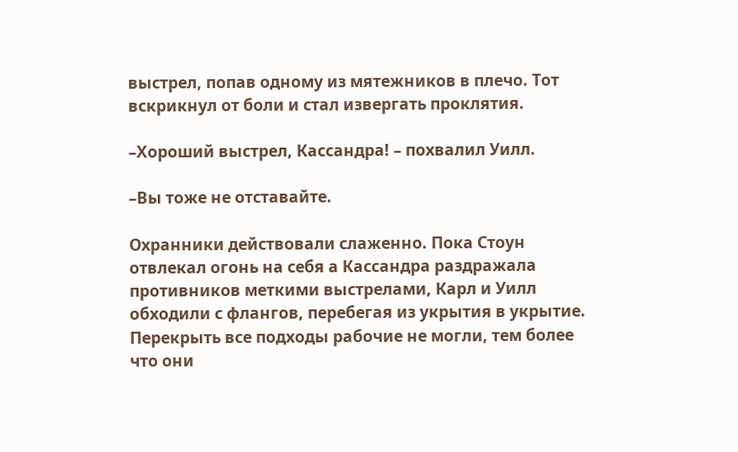выстрел, попав одному из мятежников в плечо. Тот вскрикнул от боли и стал извергать проклятия.

–Хороший выстрел, Кассандра! – похвалил Уилл.

–Вы тоже не отставайте.

Охранники действовали слаженно. Пока Стоун отвлекал огонь на себя а Кассандра раздражала противников меткими выстрелами, Карл и Уилл обходили с флангов, перебегая из укрытия в укрытие. Перекрыть все подходы рабочие не могли, тем более что они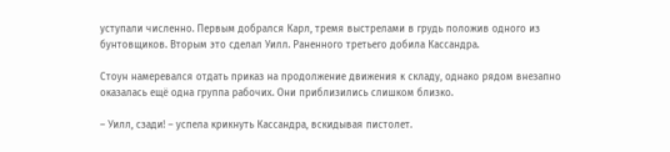уступали численно. Первым добрался Карл, тремя выстрелами в грудь положив одного из бунтовщиков. Вторым это сделал Уилл. Раненного третьего добила Кассандра.

Стоун намеревался отдать приказ на продолжение движения к складу, однако рядом внезапно оказалась ещё одна группа рабочих. Они приблизились слишком близко.

– Уилл, сзади! – успела крикнуть Кассандра, вскидывая пистолет.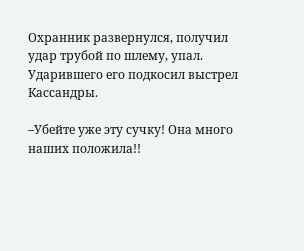Охранник развернулся, получил удар трубой по шлему, упал. Ударившего его подкосил выстрел Кассандры.

–Убейте уже эту сучку! Она много наших положила!!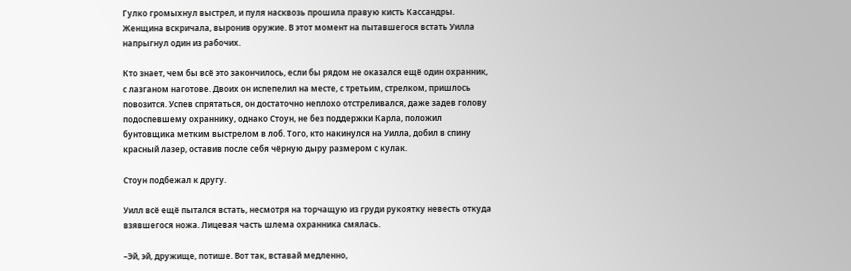Гулко громыхнул выстрел, и пуля насквозь прошила правую кисть Кассандры. Женщина вскричала, выронив оружие. В этот момент на пытавшегося встать Уилла напрыгнул один из рабочих.

Кто знает, чем бы всё это закончилось, если бы рядом не оказался ещё один охранник, с лазганом наготове. Двоих он испепелил на месте, с третьим, стрелком, пришлось повозится. Успев спрятаться, он достаточно неплохо отстреливался, даже задев голову подоспевшему охраннику, однако Стоун, не без поддержки Карла, положил бунтовщика метким выстрелом в лоб. Того, кто накинулся на Уилла, добил в спину красный лазер, оставив после себя чёрную дыру размером с кулак.

Стоун подбежал к другу.

Уилл всё ещё пытался встать, несмотря на торчащую из груди рукоятку невесть откуда взявшегося ножа. Лицевая часть шлема охранника смялась.

–Эй, эй, дружище, потише. Вот так, вставай медленно,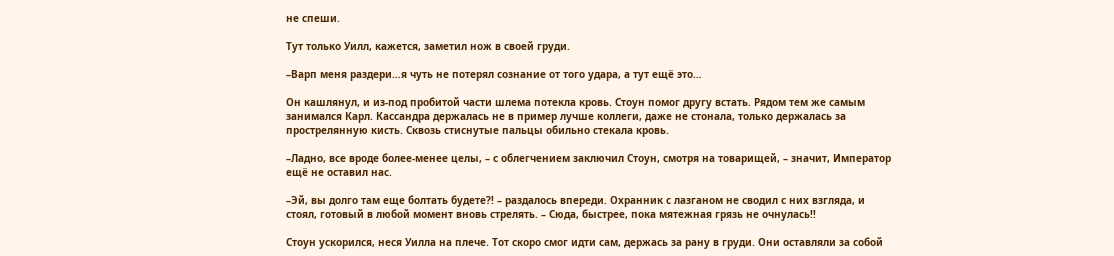не спеши.

Тут только Уилл, кажется, заметил нож в своей груди.

–Варп меня раздери…я чуть не потерял сознание от того удара, а тут ещё это…

Он кашлянул, и из-под пробитой части шлема потекла кровь. Стоун помог другу встать. Рядом тем же самым занимался Карл. Кассандра держалась не в пример лучше коллеги, даже не стонала, только держалась за прострелянную кисть. Сквозь стиснутые пальцы обильно стекала кровь.

–Ладно, все вроде более-менее целы, – с облегчением заключил Стоун, смотря на товарищей, – значит, Император ещё не оставил нас.

–Эй, вы долго там еще болтать будете?! – раздалось впереди. Охранник с лазганом не сводил с них взгляда, и стоял, готовый в любой момент вновь стрелять. – Сюда, быстрее, пока мятежная грязь не очнулась!!

Стоун ускорился, неся Уилла на плече. Тот скоро смог идти сам, держась за рану в груди. Они оставляли за собой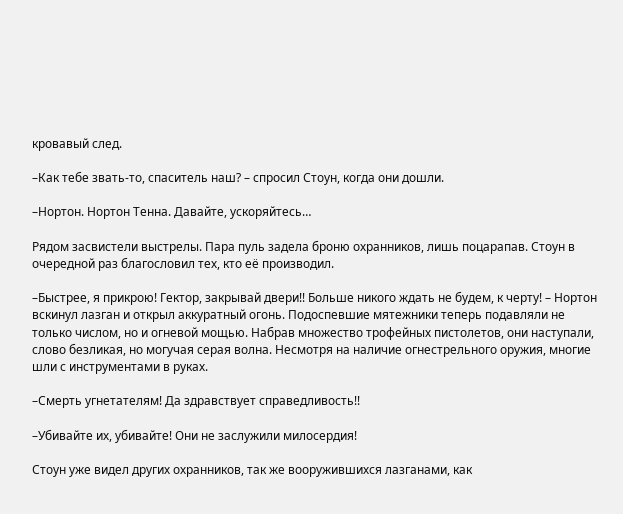кровавый след.

–Как тебе звать-то, спаситель наш? – спросил Стоун, когда они дошли.

–Нортон. Нортон Тенна. Давайте, ускоряйтесь…

Рядом засвистели выстрелы. Пара пуль задела броню охранников, лишь поцарапав. Стоун в очередной раз благословил тех, кто её производил.

–Быстрее, я прикрою! Гектор, закрывай двери!! Больше никого ждать не будем, к черту! – Нортон вскинул лазган и открыл аккуратный огонь. Подоспевшие мятежники теперь подавляли не только числом, но и огневой мощью. Набрав множество трофейных пистолетов, они наступали, слово безликая, но могучая серая волна. Несмотря на наличие огнестрельного оружия, многие шли с инструментами в руках.

–Смерть угнетателям! Да здравствует справедливость!!

–Убивайте их, убивайте! Они не заслужили милосердия!

Стоун уже видел других охранников, так же вооружившихся лазганами, как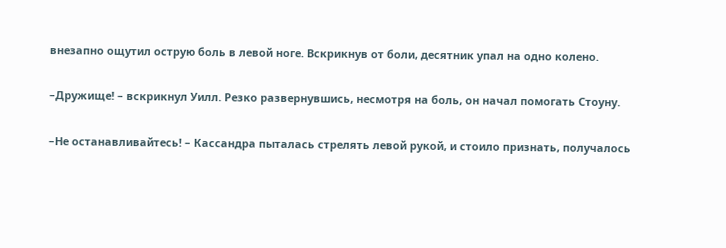внезапно ощутил острую боль в левой ноге. Вскрикнув от боли, десятник упал на одно колено.

–Дружище! – вскрикнул Уилл. Резко развернувшись, несмотря на боль, он начал помогать Стоуну.

–Не останавливайтесь! – Кассандра пыталась стрелять левой рукой, и стоило признать, получалось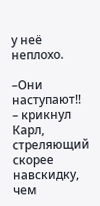у неё неплохо.

–Они наступают!! – крикнул Карл, стреляющий скорее навскидку, чем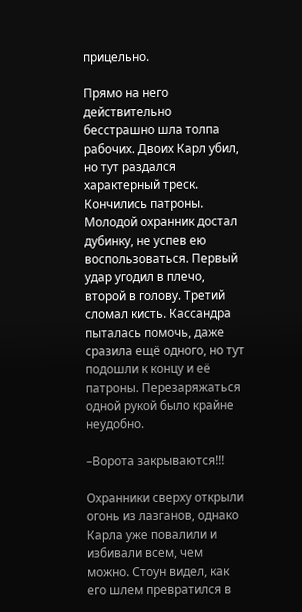прицельно.

Прямо на него действительно бесстрашно шла толпа рабочих. Двоих Карл убил, но тут раздался характерный треск. Кончились патроны. Молодой охранник достал дубинку, не успев ею воспользоваться. Первый удар угодил в плечо, второй в голову. Третий сломал кисть. Кассандра пыталась помочь, даже сразила ещё одного, но тут подошли к концу и её патроны. Перезаряжаться одной рукой было крайне неудобно.

–Ворота закрываются!!!

Охранники сверху открыли огонь из лазганов, однако Карла уже повалили и избивали всем, чем можно. Стоун видел, как его шлем превратился в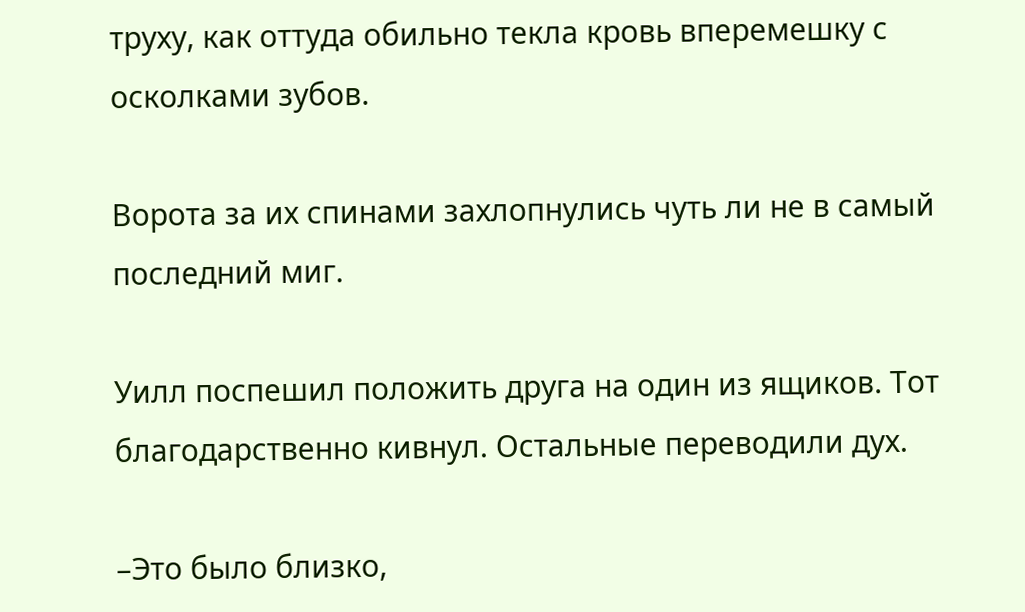труху, как оттуда обильно текла кровь вперемешку с осколками зубов.

Ворота за их спинами захлопнулись чуть ли не в самый последний миг.

Уилл поспешил положить друга на один из ящиков. Тот благодарственно кивнул. Остальные переводили дух.

–Это было близко,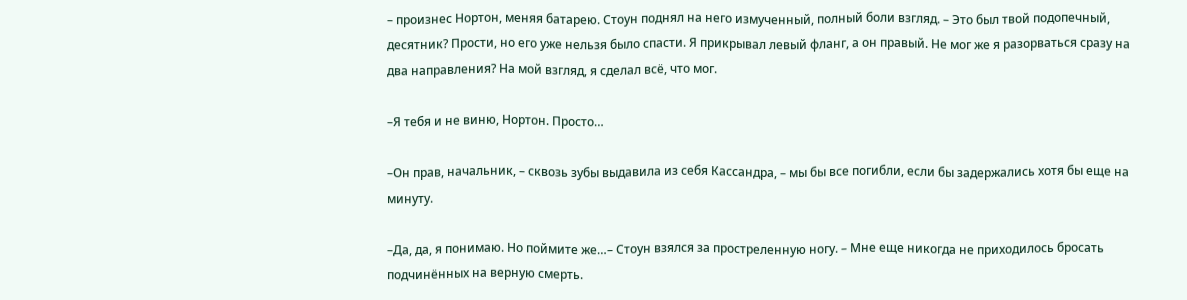– произнес Нортон, меняя батарею. Стоун поднял на него измученный, полный боли взгляд. – Это был твой подопечный, десятник? Прости, но его уже нельзя было спасти. Я прикрывал левый фланг, а он правый. Не мог же я разорваться сразу на два направления? На мой взгляд, я сделал всё, что мог.

–Я тебя и не виню, Нортон. Просто…

–Он прав, начальник, – сквозь зубы выдавила из себя Кассандра, – мы бы все погибли, если бы задержались хотя бы еще на минуту.

–Да, да, я понимаю. Но поймите же…– Стоун взялся за простреленную ногу. – Мне еще никогда не приходилось бросать подчинённых на верную смерть.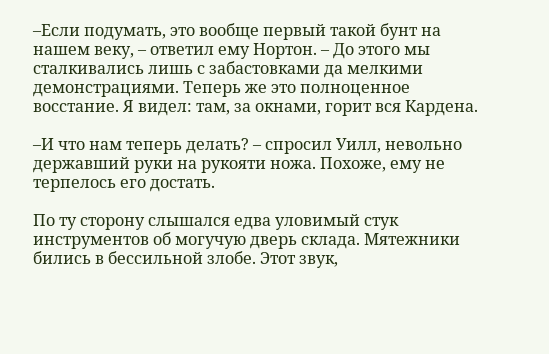–Если подумать, это вообще первый такой бунт на нашем веку, – ответил ему Нортон. – До этого мы сталкивались лишь с забастовками да мелкими демонстрациями. Теперь же это полноценное восстание. Я видел: там, за окнами, горит вся Кардена.

–И что нам теперь делать? – спросил Уилл, невольно державший руки на рукояти ножа. Похоже, ему не терпелось его достать.

По ту сторону слышался едва уловимый стук инструментов об могучую дверь склада. Мятежники бились в бессильной злобе. Этот звук,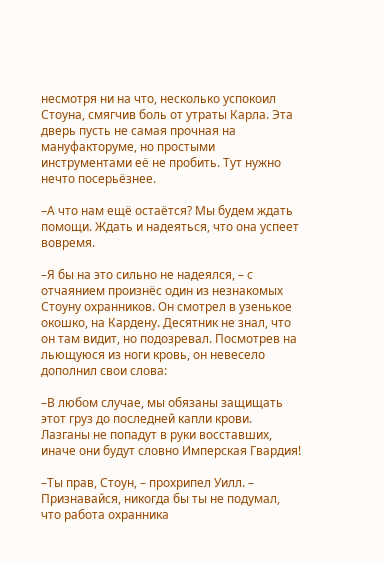несмотря ни на что, несколько успокоил Стоуна, смягчив боль от утраты Карла. Эта дверь пусть не самая прочная на мануфакторуме, но простыми инструментами её не пробить. Тут нужно нечто посерьёзнее.

–А что нам ещё остаётся? Мы будем ждать помощи. Ждать и надеяться, что она успеет вовремя.

–Я бы на это сильно не надеялся, – с отчаянием произнёс один из незнакомых Стоуну охранников. Он смотрел в узенькое окошко, на Кардену. Десятник не знал, что он там видит, но подозревал. Посмотрев на льющуюся из ноги кровь, он невесело дополнил свои слова:

–В любом случае, мы обязаны защищать этот груз до последней капли крови. Лазганы не попадут в руки восставших, иначе они будут словно Имперская Гвардия!

–Ты прав, Стоун, – прохрипел Уилл. – Признавайся, никогда бы ты не подумал, что работа охранника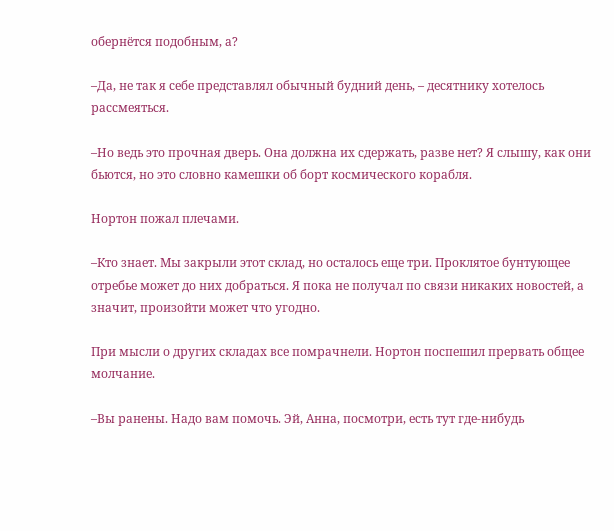обернётся подобным, а?

–Да, не так я себе представлял обычный будний день, – десятнику хотелось рассмеяться.

–Но ведь это прочная дверь. Она должна их сдержать, разве нет? Я слышу, как они бьются, но это словно камешки об борт космического корабля.

Нортон пожал плечами.

–Кто знает. Мы закрыли этот склад, но осталось еще три. Проклятое бунтующее отребье может до них добраться. Я пока не получал по связи никаких новостей, а значит, произойти может что угодно.

При мысли о других складах все помрачнели. Нортон поспешил прервать общее молчание.

–Вы ранены. Надо вам помочь. Эй, Анна, посмотри, есть тут где-нибудь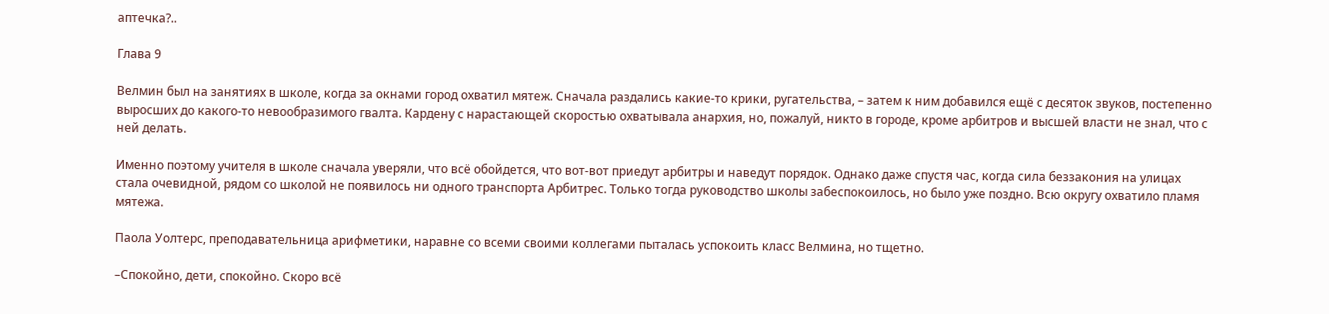аптечка?..

Глава 9

Велмин был на занятиях в школе, когда за окнами город охватил мятеж. Сначала раздались какие-то крики, ругательства, – затем к ним добавился ещё с десяток звуков, постепенно выросших до какого-то невообразимого гвалта. Кардену с нарастающей скоростью охватывала анархия, но, пожалуй, никто в городе, кроме арбитров и высшей власти не знал, что с ней делать.

Именно поэтому учителя в школе сначала уверяли, что всё обойдется, что вот-вот приедут арбитры и наведут порядок. Однако даже спустя час, когда сила беззакония на улицах стала очевидной, рядом со школой не появилось ни одного транспорта Арбитрес. Только тогда руководство школы забеспокоилось, но было уже поздно. Всю округу охватило пламя мятежа.

Паола Уолтерс, преподавательница арифметики, наравне со всеми своими коллегами пыталась успокоить класс Велмина, но тщетно.

–Спокойно, дети, спокойно. Скоро всё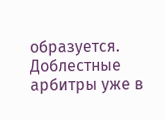образуется. Доблестные арбитры уже в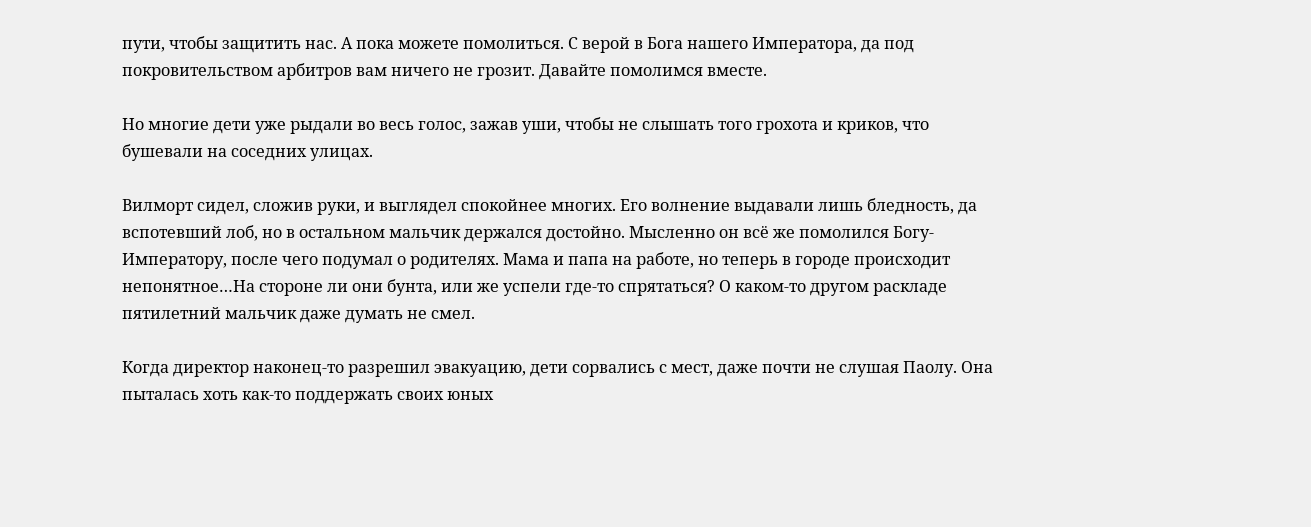пути, чтобы защитить нас. А пока можете помолиться. С верой в Бога нашего Императора, да под покровительством арбитров вам ничего не грозит. Давайте помолимся вместе.

Но многие дети уже рыдали во весь голос, зажав уши, чтобы не слышать того грохота и криков, что бушевали на соседних улицах.

Вилморт сидел, сложив руки, и выглядел спокойнее многих. Его волнение выдавали лишь бледность, да вспотевший лоб, но в остальном мальчик держался достойно. Мысленно он всё же помолился Богу-Императору, после чего подумал о родителях. Мама и папа на работе, но теперь в городе происходит непонятное…На стороне ли они бунта, или же успели где-то спрятаться? О каком-то другом раскладе пятилетний мальчик даже думать не смел.

Когда директор наконец-то разрешил эвакуацию, дети сорвались с мест, даже почти не слушая Паолу. Она пыталась хоть как-то поддержать своих юных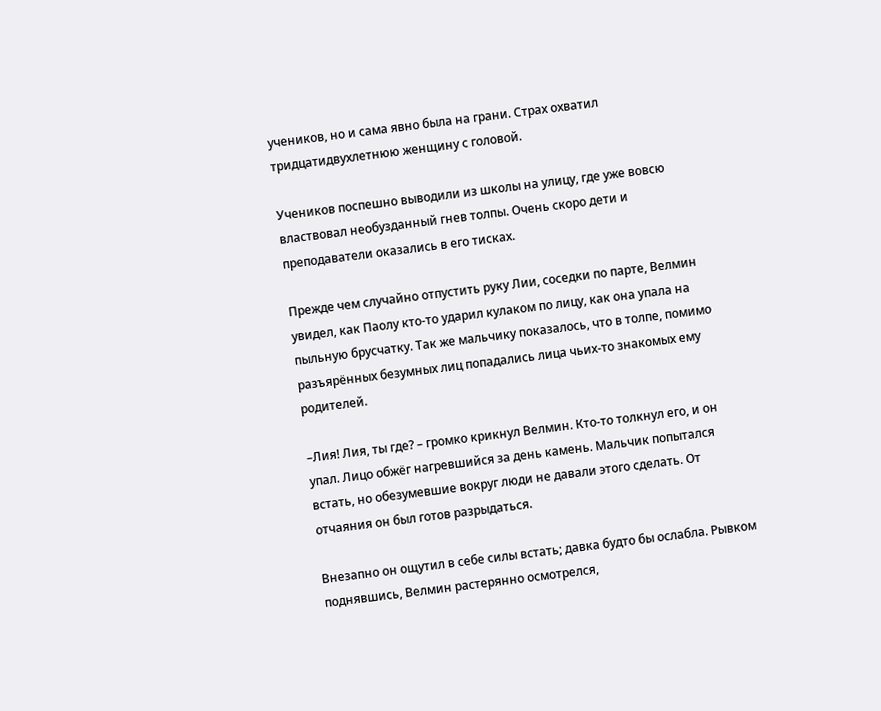учеников, но и сама явно была на грани. Страх охватил тридцатидвухлетнюю женщину с головой.

Учеников поспешно выводили из школы на улицу, где уже вовсю властвовал необузданный гнев толпы. Очень скоро дети и преподаватели оказались в его тисках.

Прежде чем случайно отпустить руку Лии, соседки по парте, Велмин увидел, как Паолу кто-то ударил кулаком по лицу, как она упала на пыльную брусчатку. Так же мальчику показалось, что в толпе, помимо разъярённых безумных лиц попадались лица чьих-то знакомых ему родителей.

–Лия! Лия, ты где? – громко крикнул Велмин. Кто-то толкнул его, и он упал. Лицо обжёг нагревшийся за день камень. Мальчик попытался встать, но обезумевшие вокруг люди не давали этого сделать. От отчаяния он был готов разрыдаться.

Внезапно он ощутил в себе силы встать; давка будто бы ослабла. Рывком поднявшись, Велмин растерянно осмотрелся,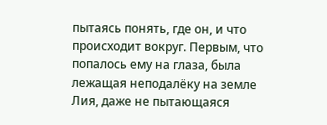пытаясь понять, где он, и что происходит вокруг. Первым, что попалось ему на глаза, была лежащая неподалёку на земле Лия, даже не пытающаяся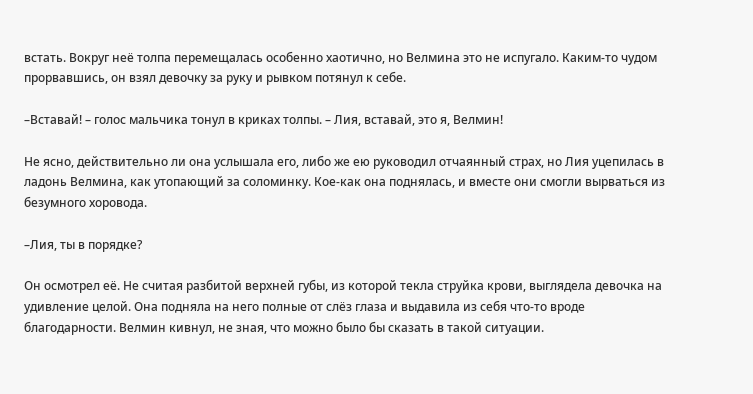встать. Вокруг неё толпа перемещалась особенно хаотично, но Велмина это не испугало. Каким-то чудом прорвавшись, он взял девочку за руку и рывком потянул к себе.

–Вставай! – голос мальчика тонул в криках толпы. – Лия, вставай, это я, Велмин!

Не ясно, действительно ли она услышала его, либо же ею руководил отчаянный страх, но Лия уцепилась в ладонь Велмина, как утопающий за соломинку. Кое-как она поднялась, и вместе они смогли вырваться из безумного хоровода.

–Лия, ты в порядке?

Он осмотрел её. Не считая разбитой верхней губы, из которой текла струйка крови, выглядела девочка на удивление целой. Она подняла на него полные от слёз глаза и выдавила из себя что-то вроде благодарности. Велмин кивнул, не зная, что можно было бы сказать в такой ситуации.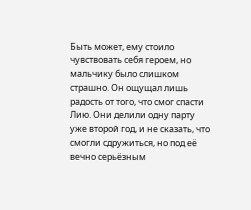Быть может, ему стоило чувствовать себя героем, но мальчику было слишком страшно. Он ощущал лишь радость от того, что смог спасти Лию. Они делили одну парту уже второй год, и не сказать, что смогли сдружиться, но под её вечно серьёзным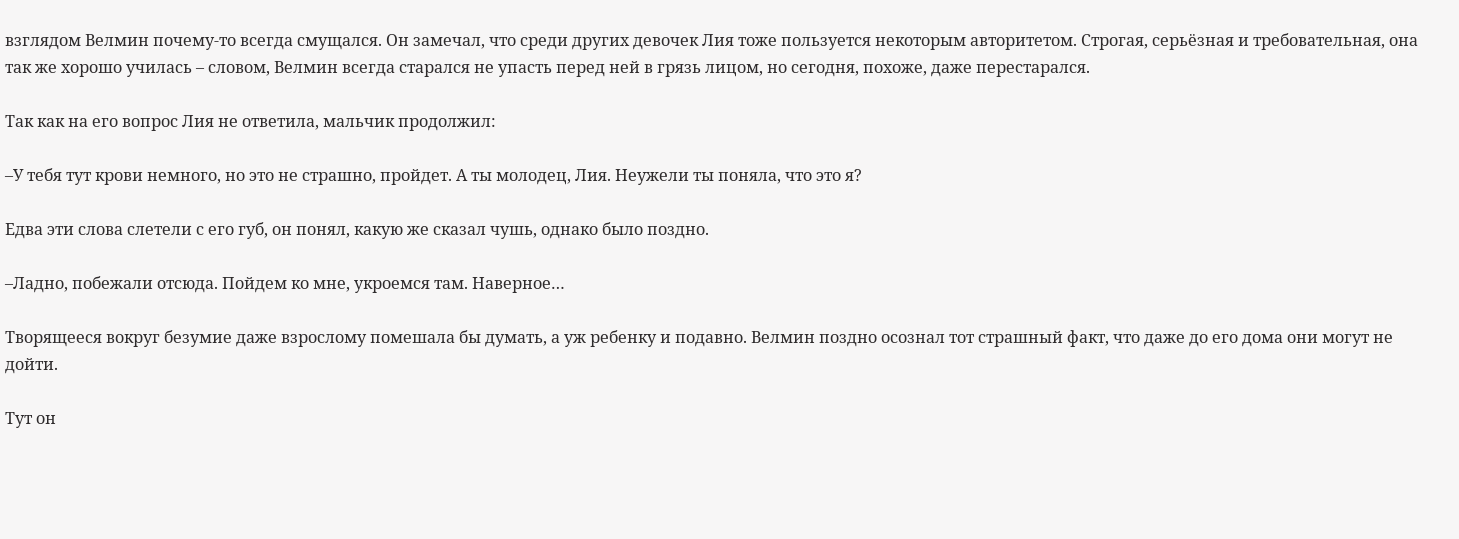взглядом Велмин почему-то всегда смущался. Он замечал, что среди других девочек Лия тоже пользуется некоторым авторитетом. Строгая, серьёзная и требовательная, она так же хорошо училась – словом, Велмин всегда старался не упасть перед ней в грязь лицом, но сегодня, похоже, даже перестарался.

Так как на его вопрос Лия не ответила, мальчик продолжил:

–У тебя тут крови немного, но это не страшно, пройдет. А ты молодец, Лия. Неужели ты поняла, что это я?

Едва эти слова слетели с его губ, он понял, какую же сказал чушь, однако было поздно.

–Ладно, побежали отсюда. Пойдем ко мне, укроемся там. Наверное…

Творящееся вокруг безумие даже взрослому помешала бы думать, а уж ребенку и подавно. Велмин поздно осознал тот страшный факт, что даже до его дома они могут не дойти.

Тут он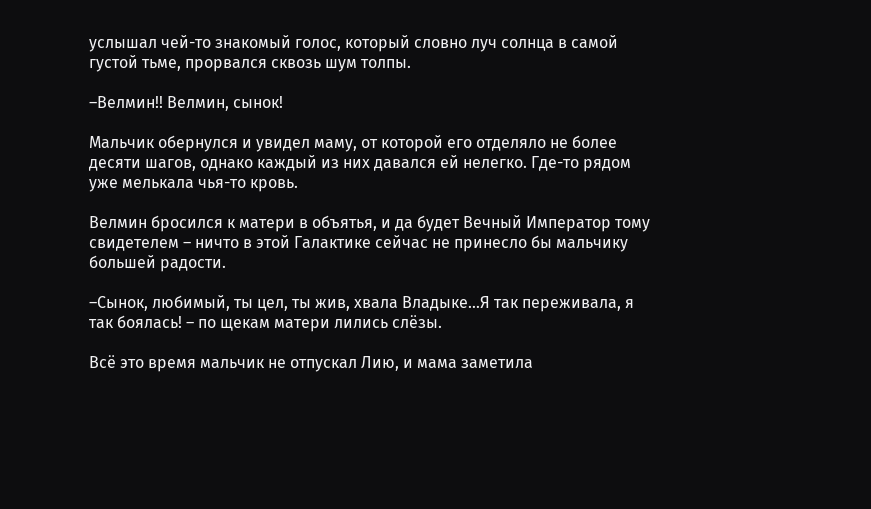услышал чей-то знакомый голос, который словно луч солнца в самой густой тьме, прорвался сквозь шум толпы.

–Велмин!! Велмин, сынок!

Мальчик обернулся и увидел маму, от которой его отделяло не более десяти шагов, однако каждый из них давался ей нелегко. Где-то рядом уже мелькала чья-то кровь.

Велмин бросился к матери в объятья, и да будет Вечный Император тому свидетелем – ничто в этой Галактике сейчас не принесло бы мальчику большей радости.

–Сынок, любимый, ты цел, ты жив, хвала Владыке…Я так переживала, я так боялась! – по щекам матери лились слёзы.

Всё это время мальчик не отпускал Лию, и мама заметила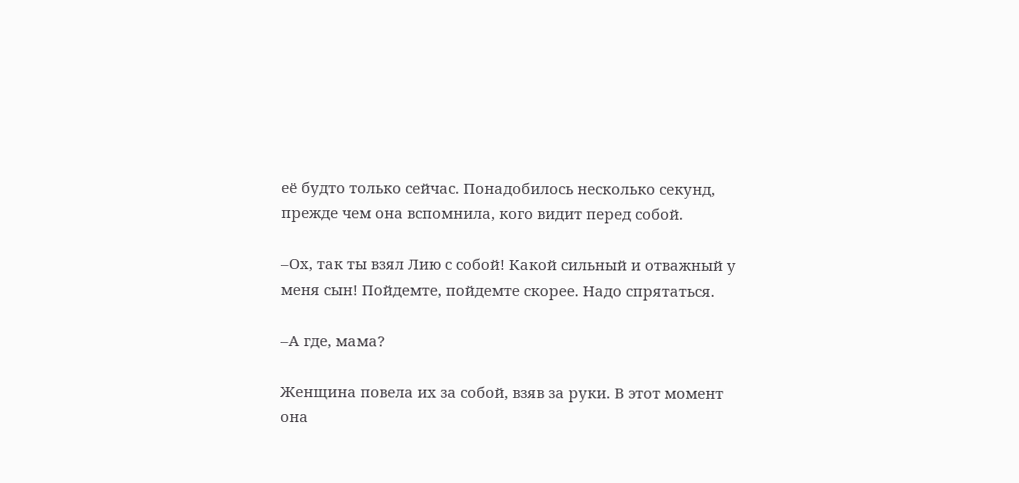её будто только сейчас. Понадобилось несколько секунд, прежде чем она вспомнила, кого видит перед собой.

–Ох, так ты взял Лию с собой! Какой сильный и отважный у меня сын! Пойдемте, пойдемте скорее. Надо спрятаться.

–А где, мама?

Женщина повела их за собой, взяв за руки. В этот момент она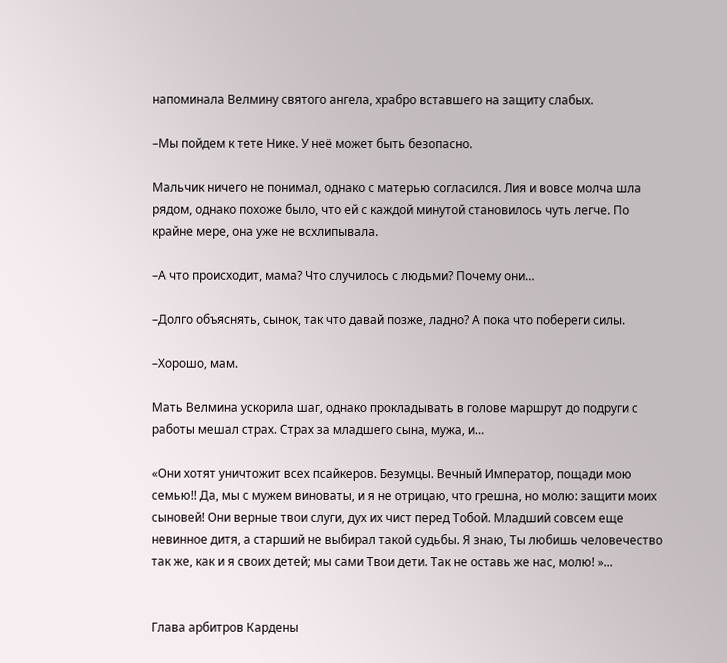напоминала Велмину святого ангела, храбро вставшего на защиту слабых.

–Мы пойдем к тете Нике. У неё может быть безопасно.

Мальчик ничего не понимал, однако с матерью согласился. Лия и вовсе молча шла рядом, однако похоже было, что ей с каждой минутой становилось чуть легче. По крайне мере, она уже не всхлипывала.

–А что происходит, мама? Что случилось с людьми? Почему они…

–Долго объяснять, сынок, так что давай позже, ладно? А пока что побереги силы.

–Хорошо, мам.

Мать Велмина ускорила шаг, однако прокладывать в голове маршрут до подруги с работы мешал страх. Страх за младшего сына, мужа, и…

«Они хотят уничтожит всех псайкеров. Безумцы. Вечный Император, пощади мою семью!! Да, мы с мужем виноваты, и я не отрицаю, что грешна, но молю: защити моих сыновей! Они верные твои слуги, дух их чист перед Тобой. Младший совсем еще невинное дитя, а старший не выбирал такой судьбы. Я знаю, Ты любишь человечество так же, как и я своих детей; мы сами Твои дети. Так не оставь же нас, молю! »...


Глава арбитров Кардены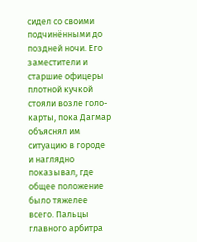сидел со своими подчинёнными до поздней ночи. Его заместители и старшие офицеры плотной кучкой стояли возле голо-карты, пока Дагмар объяснял им ситуацию в городе и наглядно показывал, где общее положение было тяжелее всего. Пальцы главного арбитра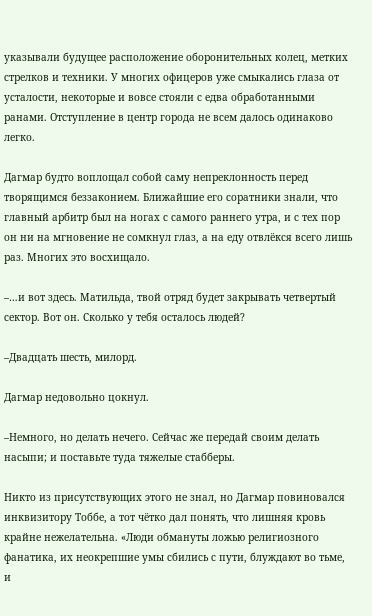указывали будущее расположение оборонительных колец, метких стрелков и техники. У многих офицеров уже смыкались глаза от усталости, некоторые и вовсе стояли с едва обработанными ранами. Отступление в центр города не всем далось одинаково легко.

Дагмар будто воплощал собой саму непреклонность перед творящимся беззаконием. Ближайшие его соратники знали, что главный арбитр был на ногах с самого раннего утра, и с тех пор он ни на мгновение не сомкнул глаз, а на еду отвлёкся всего лишь раз. Многих это восхищало.

–…и вот здесь. Матильда, твой отряд будет закрывать четвертый сектор. Вот он. Сколько у тебя осталось людей?

–Двадцать шесть, милорд.

Дагмар недовольно цокнул.

–Немного, но делать нечего. Сейчас же передай своим делать насыпи; и поставьте туда тяжелые стабберы.

Никто из присутствующих этого не знал, но Дагмар повиновался инквизитору Тоббе, а тот чётко дал понять, что лишняя кровь крайне нежелательна. «Люди обмануты ложью религиозного фанатика, их неокрепшие умы сбились с пути, блуждают во тьме, и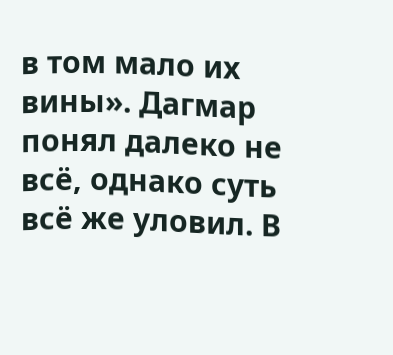в том мало их вины». Дагмар понял далеко не всё, однако суть всё же уловил. В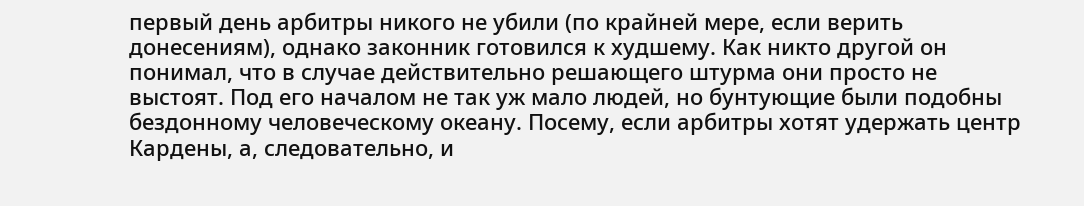первый день арбитры никого не убили (по крайней мере, если верить донесениям), однако законник готовился к худшему. Как никто другой он понимал, что в случае действительно решающего штурма они просто не выстоят. Под его началом не так уж мало людей, но бунтующие были подобны бездонному человеческому океану. Посему, если арбитры хотят удержать центр Кардены, а, следовательно, и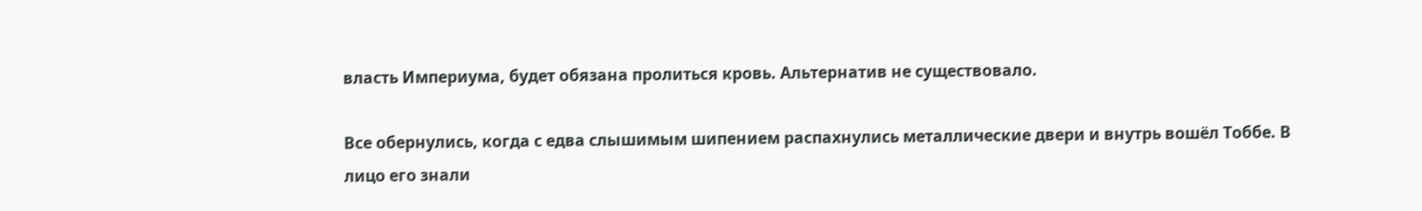власть Империума, будет обязана пролиться кровь. Альтернатив не существовало.

Все обернулись, когда с едва слышимым шипением распахнулись металлические двери и внутрь вошёл Тоббе. В лицо его знали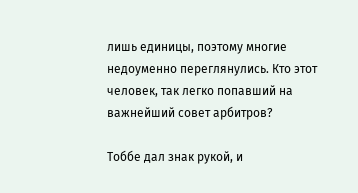лишь единицы, поэтому многие недоуменно переглянулись. Кто этот человек, так легко попавший на важнейший совет арбитров?

Тоббе дал знак рукой, и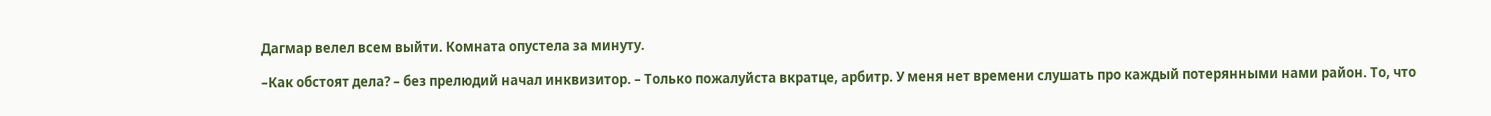Дагмар велел всем выйти. Комната опустела за минуту.

–Как обстоят дела? – без прелюдий начал инквизитор. – Только пожалуйста вкратце, арбитр. У меня нет времени слушать про каждый потерянными нами район. То, что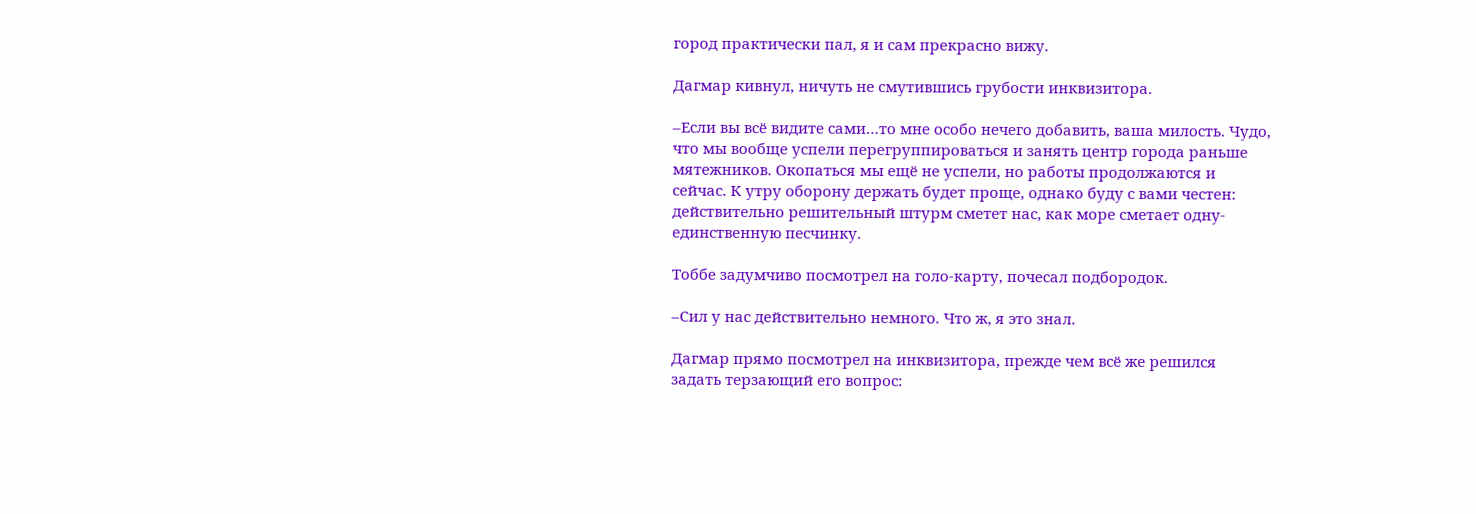город практически пал, я и сам прекрасно вижу.

Дагмар кивнул, ничуть не смутившись грубости инквизитора.

–Если вы всё видите сами…то мне особо нечего добавить, ваша милость. Чудо, что мы вообще успели перегруппироваться и занять центр города раньше мятежников. Окопаться мы ещё не успели, но работы продолжаются и сейчас. К утру оборону держать будет проще, однако буду с вами честен: действительно решительный штурм сметет нас, как море сметает одну-единственную песчинку.

Тоббе задумчиво посмотрел на голо-карту, почесал подбородок.

–Сил у нас действительно немного. Что ж, я это знал.

Дагмар прямо посмотрел на инквизитора, прежде чем всё же решился задать терзающий его вопрос: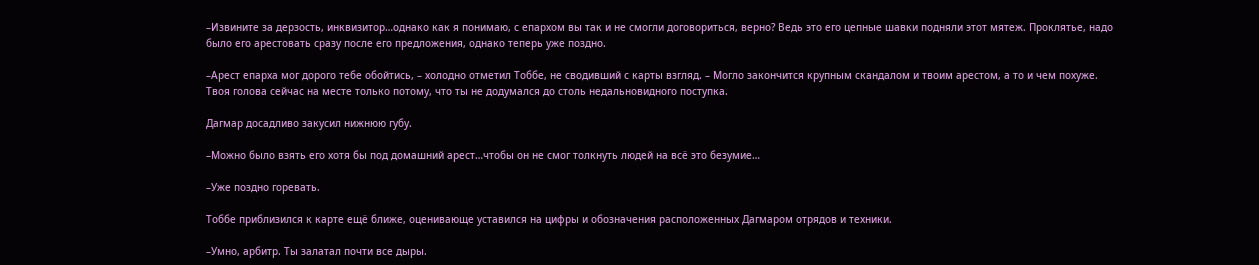–Извините за дерзость, инквизитор…однако как я понимаю, с епархом вы так и не смогли договориться, верно? Ведь это его цепные шавки подняли этот мятеж. Проклятье, надо было его арестовать сразу после его предложения, однако теперь уже поздно.

–Арест епарха мог дорого тебе обойтись, – холодно отметил Тоббе, не сводивший с карты взгляд. – Могло закончится крупным скандалом и твоим арестом, а то и чем похуже. Твоя голова сейчас на месте только потому, что ты не додумался до столь недальновидного поступка.

Дагмар досадливо закусил нижнюю губу.

–Можно было взять его хотя бы под домашний арест…чтобы он не смог толкнуть людей на всё это безумие…

–Уже поздно горевать.

Тоббе приблизился к карте ещё ближе, оценивающе уставился на цифры и обозначения расположенных Дагмаром отрядов и техники.

–Умно, арбитр. Ты залатал почти все дыры.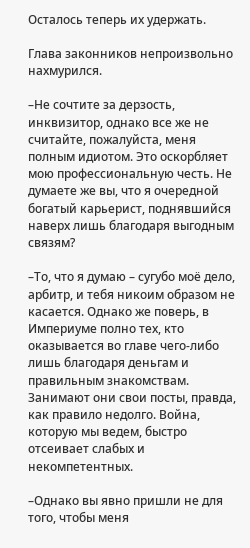Осталось теперь их удержать.

Глава законников непроизвольно нахмурился.

–Не сочтите за дерзость, инквизитор, однако все же не считайте, пожалуйста, меня полным идиотом. Это оскорбляет мою профессиональную честь. Не думаете же вы, что я очередной богатый карьерист, поднявшийся наверх лишь благодаря выгодным связям?

–То, что я думаю – сугубо моё дело, арбитр, и тебя никоим образом не касается. Однако же поверь, в Империуме полно тех, кто оказывается во главе чего-либо лишь благодаря деньгам и правильным знакомствам. Занимают они свои посты, правда, как правило недолго. Война, которую мы ведем, быстро отсеивает слабых и некомпетентных.

–Однако вы явно пришли не для того, чтобы меня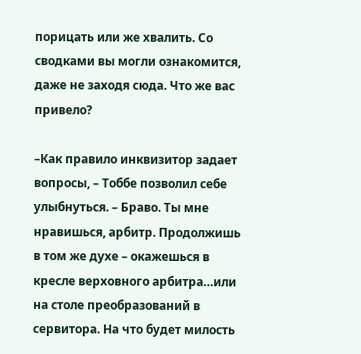порицать или же хвалить. Со сводками вы могли ознакомится, даже не заходя сюда. Что же вас привело?

–Как правило инквизитор задает вопросы, – Тоббе позволил себе улыбнуться. – Браво. Ты мне нравишься, арбитр. Продолжишь в том же духе – окажешься в кресле верховного арбитра…или на столе преобразований в сервитора. На что будет милость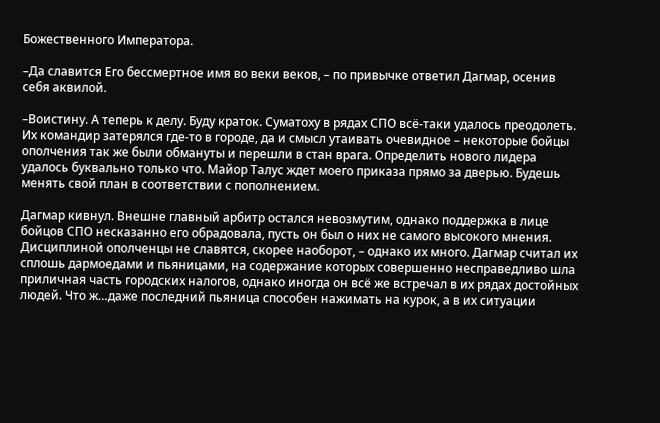Божественного Императора.

–Да славится Его бессмертное имя во веки веков, – по привычке ответил Дагмар, осенив себя аквилой.

–Воистину. А теперь к делу. Буду краток. Суматоху в рядах СПО всё-таки удалось преодолеть. Их командир затерялся где-то в городе, да и смысл утаивать очевидное – некоторые бойцы ополчения так же были обмануты и перешли в стан врага. Определить нового лидера удалось буквально только что. Майор Талус ждет моего приказа прямо за дверью. Будешь менять свой план в соответствии с пополнением.

Дагмар кивнул. Внешне главный арбитр остался невозмутим, однако поддержка в лице бойцов СПО несказанно его обрадовала, пусть он был о них не самого высокого мнения. Дисциплиной ополченцы не славятся, скорее наоборот, – однако их много. Дагмар считал их сплошь дармоедами и пьяницами, на содержание которых совершенно несправедливо шла приличная часть городских налогов, однако иногда он всё же встречал в их рядах достойных людей. Что ж…даже последний пьяница способен нажимать на курок, а в их ситуации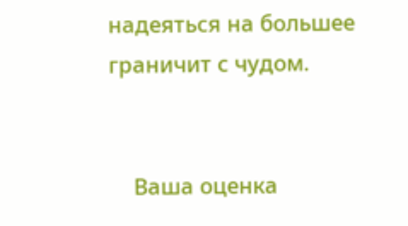надеяться на большее граничит с чудом.


    Ваша оценка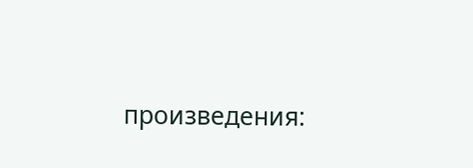произведения: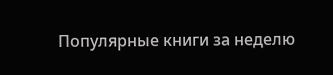Популярные книги за неделю